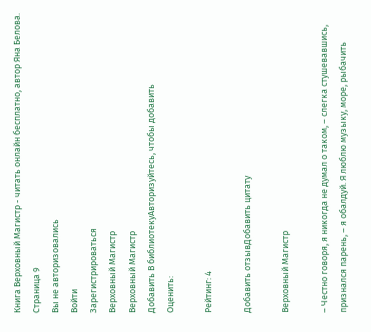Книга Верховный Магистр - читать онлайн бесплатно, автор Яна Белова. Cтраница 9
Вы не авторизовались
Войти
Зарегистрироваться
Верховный Магистр
Верховный Магистр
Добавить В библиотекуАвторизуйтесь, чтобы добавить
Оценить:

Рейтинг: 4

Добавить отзывДобавить цитату

Верховный Магистр

– Честно говоря, я никогда не думал о таком, – слегка стушевавшись, признался парень, – я обалдуй. Я люблю музыку, море, рыбачить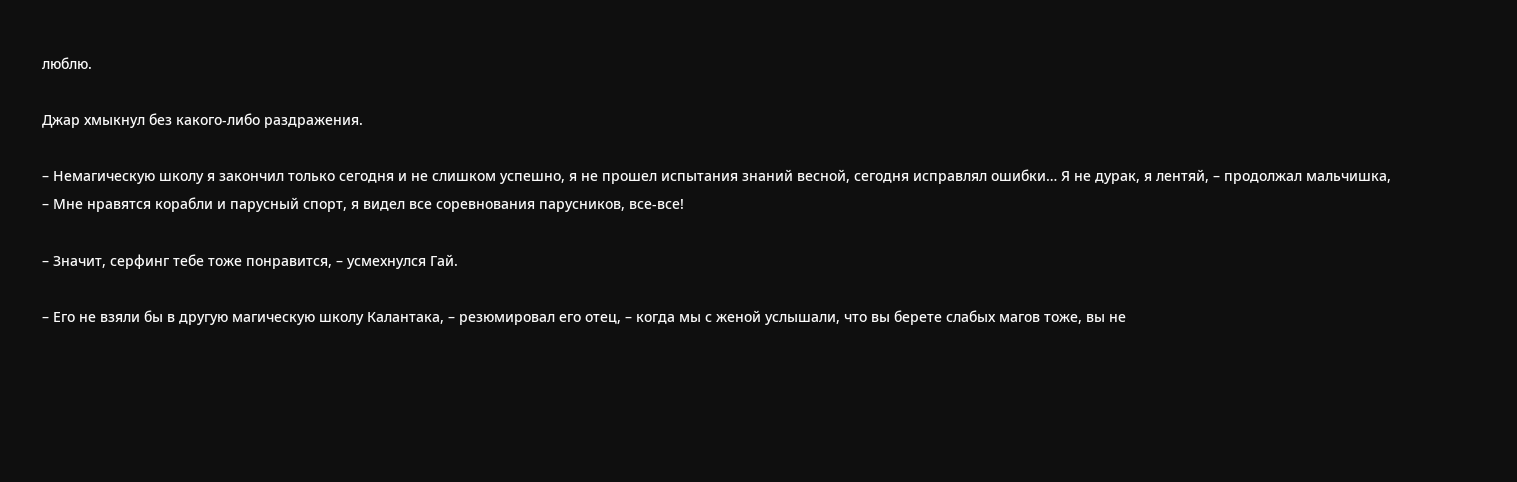люблю.

Джар хмыкнул без какого-либо раздражения.

– Немагическую школу я закончил только сегодня и не слишком успешно, я не прошел испытания знаний весной, сегодня исправлял ошибки… Я не дурак, я лентяй, – продолжал мальчишка, – Мне нравятся корабли и парусный спорт, я видел все соревнования парусников, все-все!

– Значит, серфинг тебе тоже понравится, – усмехнулся Гай.

– Его не взяли бы в другую магическую школу Калантака, – резюмировал его отец, – когда мы с женой услышали, что вы берете слабых магов тоже, вы не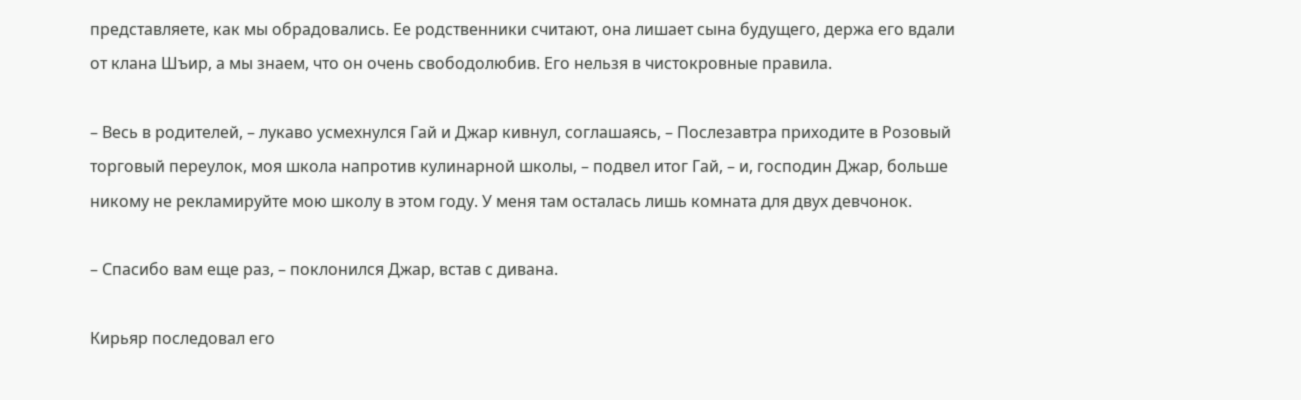представляете, как мы обрадовались. Ее родственники считают, она лишает сына будущего, держа его вдали от клана Шъир, а мы знаем, что он очень свободолюбив. Его нельзя в чистокровные правила.

– Весь в родителей, – лукаво усмехнулся Гай и Джар кивнул, соглашаясь, – Послезавтра приходите в Розовый торговый переулок, моя школа напротив кулинарной школы, – подвел итог Гай, – и, господин Джар, больше никому не рекламируйте мою школу в этом году. У меня там осталась лишь комната для двух девчонок.

– Спасибо вам еще раз, – поклонился Джар, встав с дивана.

Кирьяр последовал его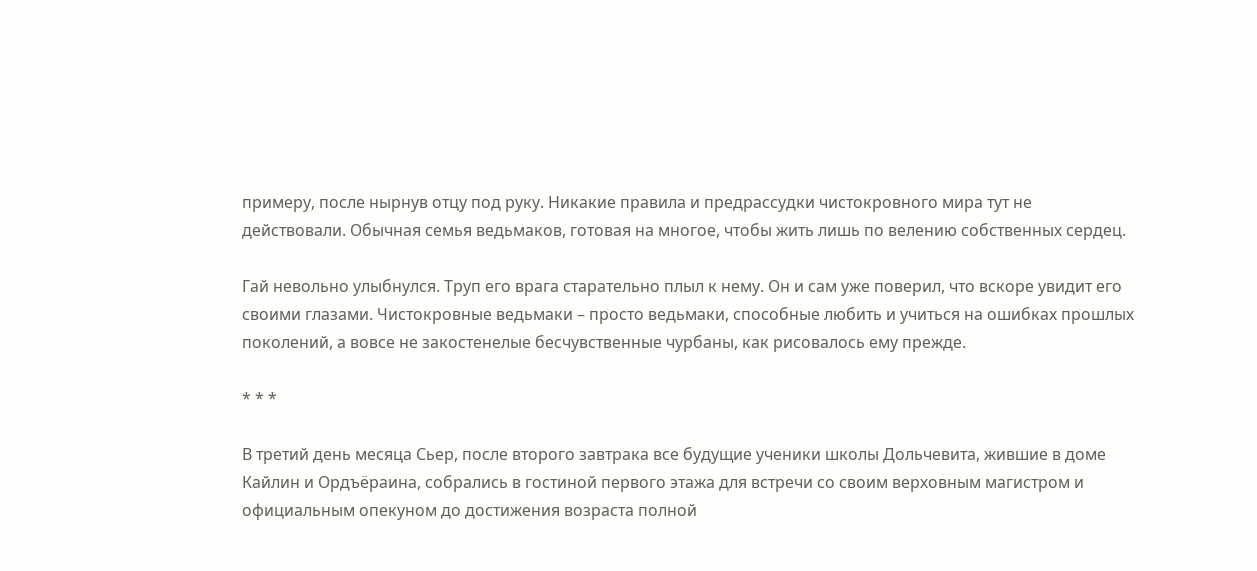примеру, после нырнув отцу под руку. Никакие правила и предрассудки чистокровного мира тут не действовали. Обычная семья ведьмаков, готовая на многое, чтобы жить лишь по велению собственных сердец.

Гай невольно улыбнулся. Труп его врага старательно плыл к нему. Он и сам уже поверил, что вскоре увидит его своими глазами. Чистокровные ведьмаки – просто ведьмаки, способные любить и учиться на ошибках прошлых поколений, а вовсе не закостенелые бесчувственные чурбаны, как рисовалось ему прежде.

* * *

В третий день месяца Сьер, после второго завтрака все будущие ученики школы Дольчевита, жившие в доме Кайлин и Ордъёраина, собрались в гостиной первого этажа для встречи со своим верховным магистром и официальным опекуном до достижения возраста полной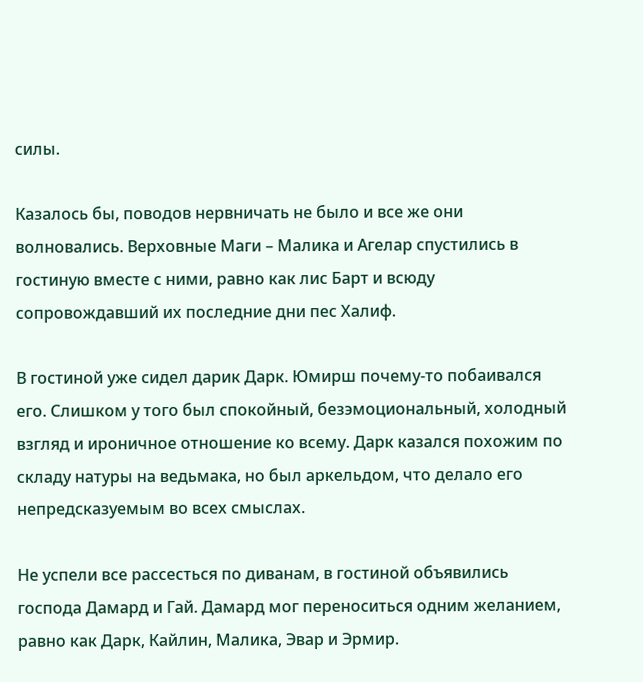силы.

Казалось бы, поводов нервничать не было и все же они волновались. Верховные Маги – Малика и Агелар спустились в гостиную вместе с ними, равно как лис Барт и всюду сопровождавший их последние дни пес Халиф.

В гостиной уже сидел дарик Дарк. Юмирш почему-то побаивался его. Слишком у того был спокойный, безэмоциональный, холодный взгляд и ироничное отношение ко всему. Дарк казался похожим по складу натуры на ведьмака, но был аркельдом, что делало его непредсказуемым во всех смыслах.

Не успели все рассесться по диванам, в гостиной объявились господа Дамард и Гай. Дамард мог переноситься одним желанием, равно как Дарк, Кайлин, Малика, Эвар и Эрмир.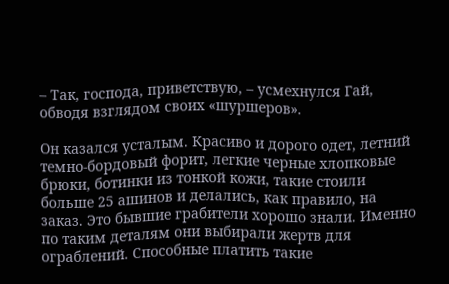– Так, господа, приветствую, – усмехнулся Гай, обводя взглядом своих «шуршеров».

Он казался усталым. Красиво и дорого одет, летний темно-бордовый форит, легкие черные хлопковые брюки, ботинки из тонкой кожи, такие стоили больше 25 ашинов и делались, как правило, на заказ. Это бывшие грабители хорошо знали. Именно по таким деталям они выбирали жертв для ограблений. Способные платить такие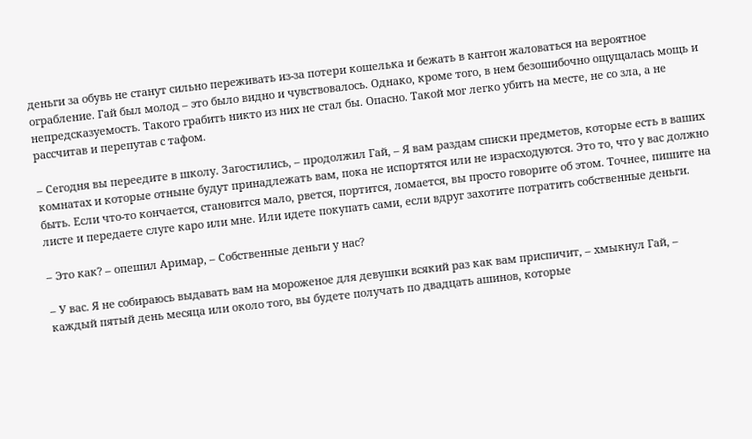деньги за обувь не станут сильно переживать из-за потери кошелька и бежать в кантон жаловаться на вероятное ограбление. Гай был молод – это было видно и чувствовалось. Однако, кроме того, в нем безошибочно ощущалась мощь и непредсказуемость. Такого грабить никто из них не стал бы. Опасно. Такой мог легко убить на месте, не со зла, а не рассчитав и перепутав с тафом.

– Сегодня вы переедите в школу. Загостились, – продолжил Гай, – Я вам раздам списки предметов, которые есть в ваших комнатах и которые отныне будут принадлежать вам, пока не испортятся или не израсходуются. Это то, что у вас должно быть. Если что-то кончается, становится мало, рвется, портится, ломается, вы просто говорите об этом. Точнее, пишите на листе и передаете слуге каро или мне. Или идете покупать сами, если вдруг захотите потратить собственные деньги.

– Это как? – опешил Аримар, – Собственные деньги у нас?

– У вас. Я не собираюсь выдавать вам на мороженое для девушки всякий раз как вам приспичит, – хмыкнул Гай, – каждый пятый день месяца или около того, вы будете получать по двадцать ашинов, которые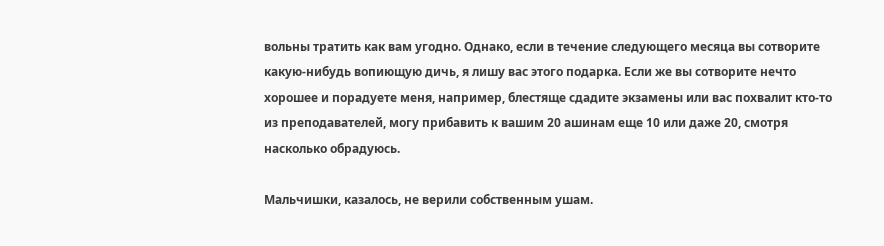вольны тратить как вам угодно. Однако, если в течение следующего месяца вы сотворите какую-нибудь вопиющую дичь, я лишу вас этого подарка. Если же вы сотворите нечто хорошее и порадуете меня, например, блестяще сдадите экзамены или вас похвалит кто-то из преподавателей, могу прибавить к вашим 20 ашинам еще 10 или даже 20, смотря насколько обрадуюсь.

Мальчишки, казалось, не верили собственным ушам.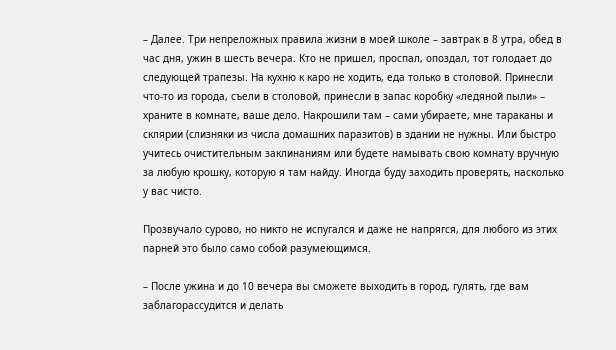– Далее. Три непреложных правила жизни в моей школе – завтрак в 8 утра, обед в час дня, ужин в шесть вечера. Кто не пришел, проспал, опоздал, тот голодает до следующей трапезы. На кухню к каро не ходить, еда только в столовой. Принесли что-то из города, съели в столовой, принесли в запас коробку «ледяной пыли» – храните в комнате, ваше дело. Накрошили там – сами убираете, мне тараканы и склярии (слизняки из числа домашних паразитов) в здании не нужны. Или быстро учитесь очистительным заклинаниям или будете намывать свою комнату вручную за любую крошку, которую я там найду. Иногда буду заходить проверять, насколько у вас чисто.

Прозвучало сурово, но никто не испугался и даже не напрягся, для любого из этих парней это было само собой разумеющимся.

– После ужина и до 10 вечера вы сможете выходить в город, гулять, где вам заблагорассудится и делать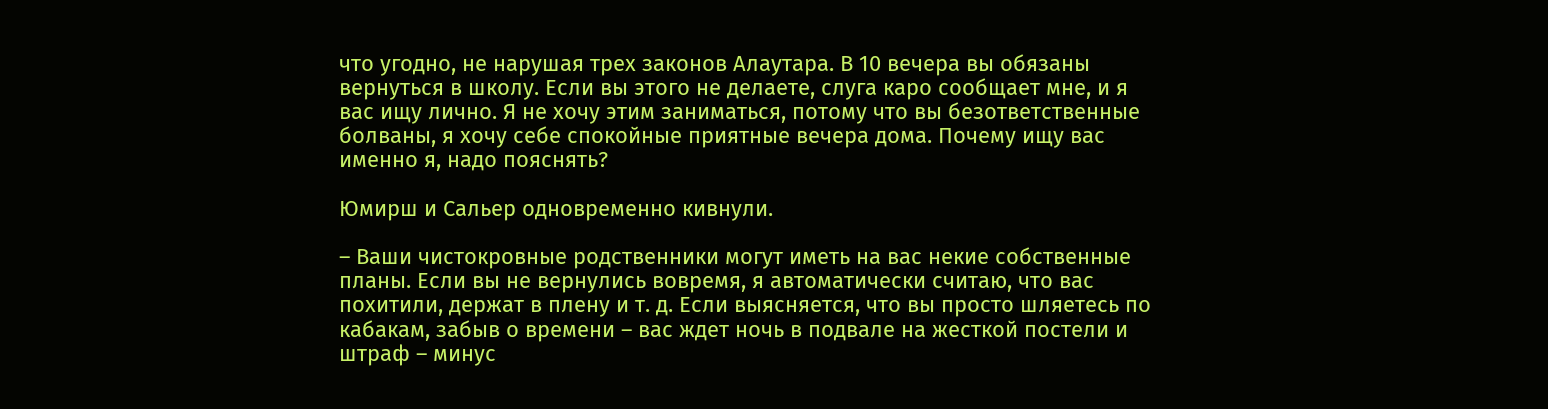что угодно, не нарушая трех законов Алаутара. В 10 вечера вы обязаны вернуться в школу. Если вы этого не делаете, слуга каро сообщает мне, и я вас ищу лично. Я не хочу этим заниматься, потому что вы безответственные болваны, я хочу себе спокойные приятные вечера дома. Почему ищу вас именно я, надо пояснять?

Юмирш и Сальер одновременно кивнули.

– Ваши чистокровные родственники могут иметь на вас некие собственные планы. Если вы не вернулись вовремя, я автоматически считаю, что вас похитили, держат в плену и т. д. Если выясняется, что вы просто шляетесь по кабакам, забыв о времени – вас ждет ночь в подвале на жесткой постели и штраф – минус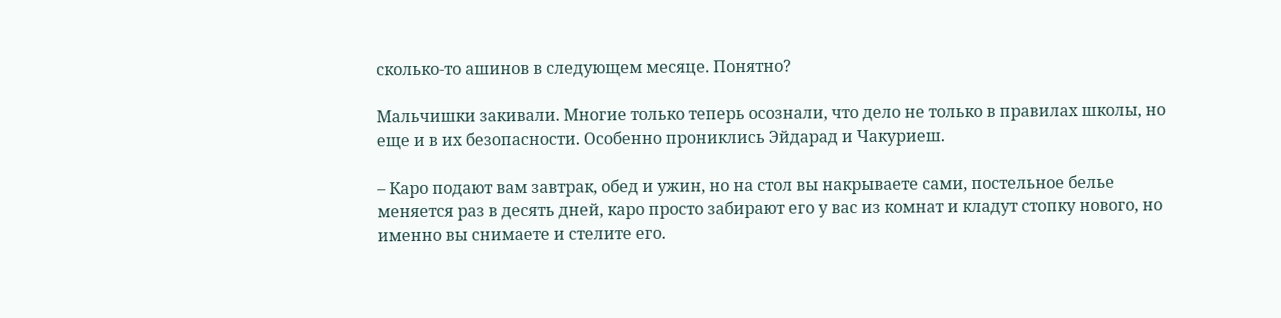сколько-то ашинов в следующем месяце. Понятно?

Мальчишки закивали. Многие только теперь осознали, что дело не только в правилах школы, но еще и в их безопасности. Особенно прониклись Эйдарад и Чакуриеш.

– Каро подают вам завтрак, обед и ужин, но на стол вы накрываете сами, постельное белье меняется раз в десять дней, каро просто забирают его у вас из комнат и кладут стопку нового, но именно вы снимаете и стелите его.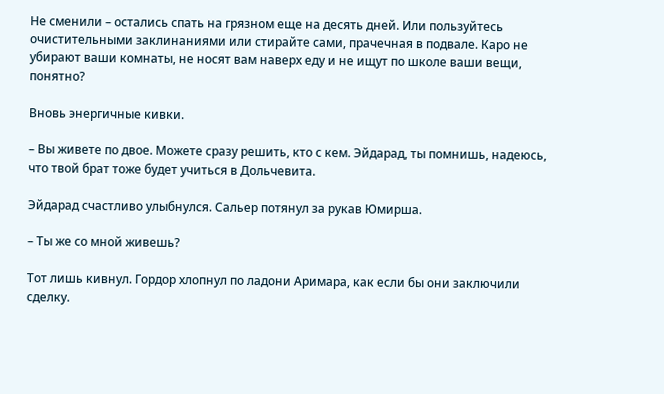Не сменили – остались спать на грязном еще на десять дней. Или пользуйтесь очистительными заклинаниями или стирайте сами, прачечная в подвале. Каро не убирают ваши комнаты, не носят вам наверх еду и не ищут по школе ваши вещи, понятно?

Вновь энергичные кивки.

– Вы живете по двое. Можете сразу решить, кто с кем. Эйдарад, ты помнишь, надеюсь, что твой брат тоже будет учиться в Дольчевита.

Эйдарад счастливо улыбнулся. Сальер потянул за рукав Юмирша.

– Ты же со мной живешь?

Тот лишь кивнул. Гордор хлопнул по ладони Аримара, как если бы они заключили сделку.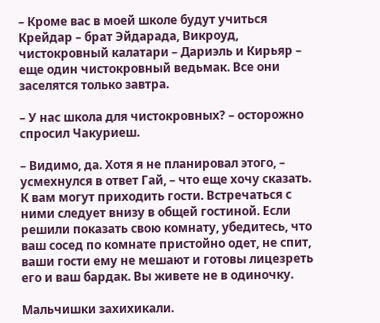– Кроме вас в моей школе будут учиться Крейдар – брат Эйдарада, Викроуд, чистокровный калатари – Дариэль и Кирьяр – еще один чистокровный ведьмак. Все они заселятся только завтра.

– У нас школа для чистокровных? – осторожно спросил Чакуриеш.

– Видимо, да. Хотя я не планировал этого, – усмехнулся в ответ Гай, – что еще хочу сказать. К вам могут приходить гости. Встречаться с ними следует внизу в общей гостиной. Если решили показать свою комнату, убедитесь, что ваш сосед по комнате пристойно одет, не спит, ваши гости ему не мешают и готовы лицезреть его и ваш бардак. Вы живете не в одиночку.

Мальчишки захихикали.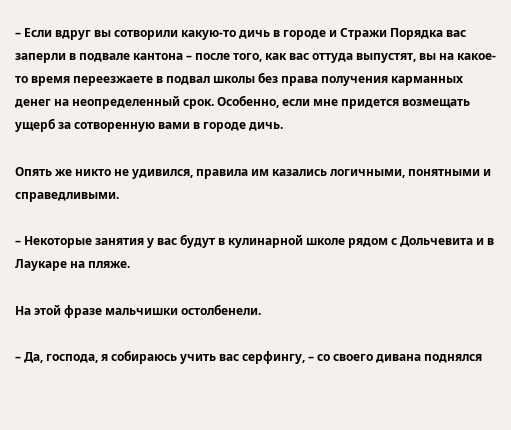– Если вдруг вы сотворили какую-то дичь в городе и Стражи Порядка вас заперли в подвале кантона – после того, как вас оттуда выпустят, вы на какое-то время переезжаете в подвал школы без права получения карманных денег на неопределенный срок. Особенно, если мне придется возмещать ущерб за сотворенную вами в городе дичь.

Опять же никто не удивился, правила им казались логичными, понятными и справедливыми.

– Некоторые занятия у вас будут в кулинарной школе рядом с Дольчевита и в Лаукаре на пляже.

На этой фразе мальчишки остолбенели.

– Да, господа, я собираюсь учить вас серфингу, – со своего дивана поднялся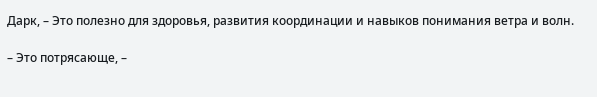Дарк, – Это полезно для здоровья, развития координации и навыков понимания ветра и волн.

– Это потрясающе, –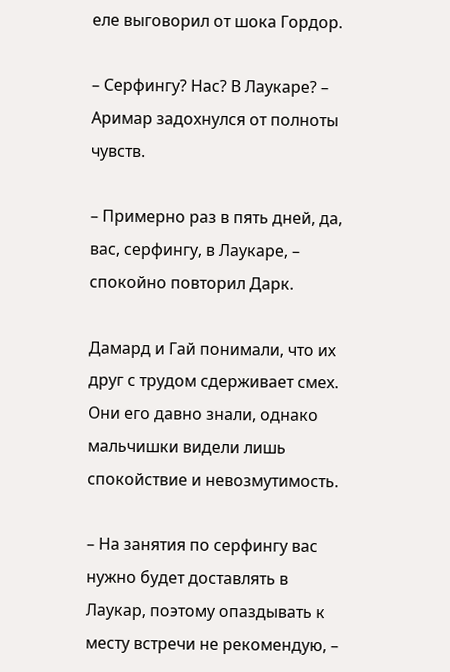еле выговорил от шока Гордор.

– Серфингу? Нас? В Лаукаре? – Аримар задохнулся от полноты чувств.

– Примерно раз в пять дней, да, вас, серфингу, в Лаукаре, – спокойно повторил Дарк.

Дамард и Гай понимали, что их друг с трудом сдерживает смех. Они его давно знали, однако мальчишки видели лишь спокойствие и невозмутимость.

– На занятия по серфингу вас нужно будет доставлять в Лаукар, поэтому опаздывать к месту встречи не рекомендую, –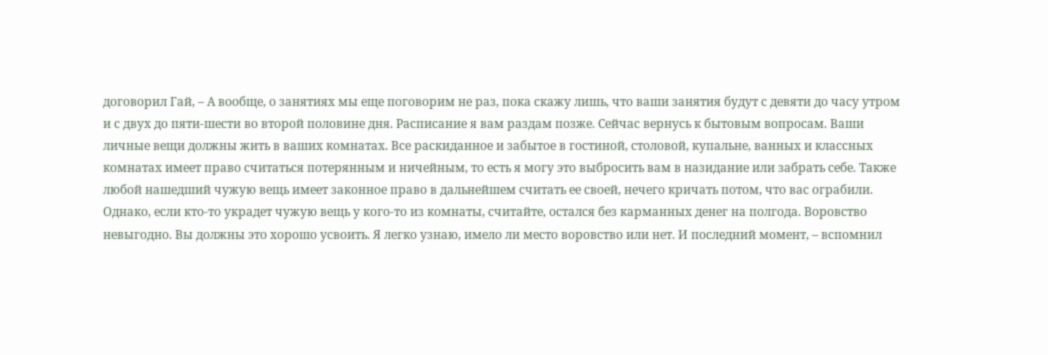договорил Гай, – А вообще, о занятиях мы еще поговорим не раз, пока скажу лишь, что ваши занятия будут с девяти до часу утром и с двух до пяти-шести во второй половине дня. Расписание я вам раздам позже. Сейчас вернусь к бытовым вопросам. Ваши личные вещи должны жить в ваших комнатах. Все раскиданное и забытое в гостиной, столовой, купальне, ванных и классных комнатах имеет право считаться потерянным и ничейным, то есть я могу это выбросить вам в назидание или забрать себе. Также любой нашедший чужую вещь имеет законное право в дальнейшем считать ее своей, нечего кричать потом, что вас ограбили. Однако, если кто-то украдет чужую вещь у кого-то из комнаты, считайте, остался без карманных денег на полгода. Воровство невыгодно. Вы должны это хорошо усвоить. Я легко узнаю, имело ли место воровство или нет. И последний момент, – вспомнил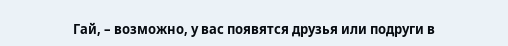Гай, – возможно, у вас появятся друзья или подруги в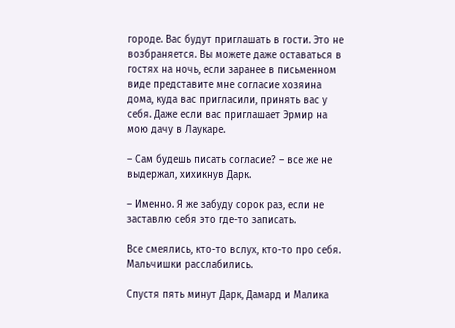городе. Вас будут приглашать в гости. Это не возбраняется. Вы можете даже оставаться в гостях на ночь, если заранее в письменном виде представите мне согласие хозяина дома, куда вас пригласили, принять вас у себя. Даже если вас приглашает Эрмир на мою дачу в Лаукаре.

– Сам будешь писать согласие? – все же не выдержал, хихикнув Дарк.

– Именно. Я же забуду сорок раз, если не заставлю себя это где-то записать.

Все смеялись, кто-то вслух, кто-то про себя. Мальчишки расслабились.

Спустя пять минут Дарк, Дамард и Малика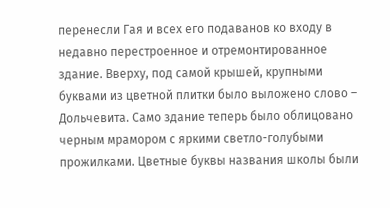перенесли Гая и всех его подаванов ко входу в недавно перестроенное и отремонтированное здание. Вверху, под самой крышей, крупными буквами из цветной плитки было выложено слово – Дольчевита. Само здание теперь было облицовано черным мрамором с яркими светло-голубыми прожилками. Цветные буквы названия школы были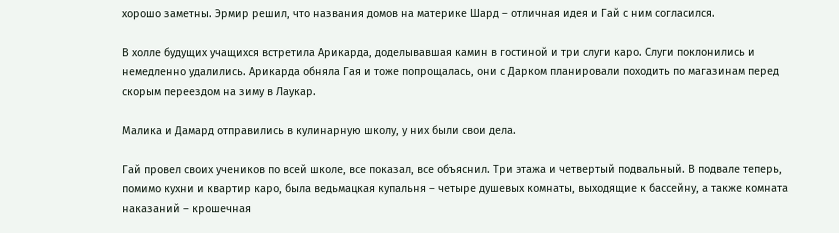хорошо заметны. Эрмир решил, что названия домов на материке Шард – отличная идея и Гай с ним согласился.

В холле будущих учащихся встретила Арикарда, доделывавшая камин в гостиной и три слуги каро. Слуги поклонились и немедленно удалились. Арикарда обняла Гая и тоже попрощалась, они с Дарком планировали походить по магазинам перед скорым переездом на зиму в Лаукар.

Малика и Дамард отправились в кулинарную школу, у них были свои дела.

Гай провел своих учеников по всей школе, все показал, все объяснил. Три этажа и четвертый подвальный. В подвале теперь, помимо кухни и квартир каро, была ведьмацкая купальня – четыре душевых комнаты, выходящие к бассейну, а также комната наказаний – крошечная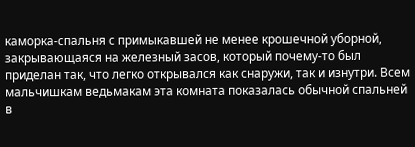каморка-спальня с примыкавшей не менее крошечной уборной, закрывающаяся на железный засов, который почему-то был приделан так, что легко открывался как снаружи, так и изнутри. Всем мальчишкам ведьмакам эта комната показалась обычной спальней в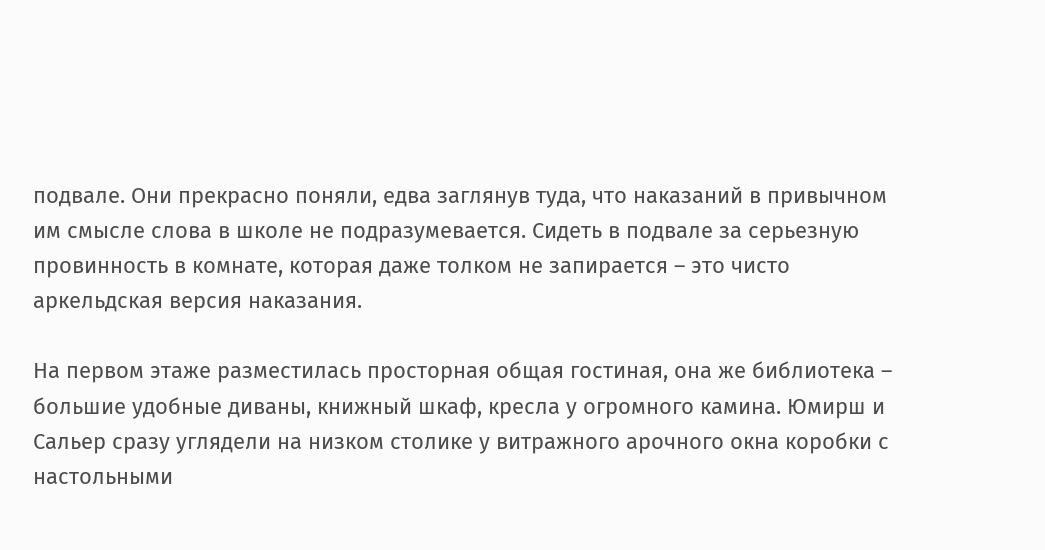подвале. Они прекрасно поняли, едва заглянув туда, что наказаний в привычном им смысле слова в школе не подразумевается. Сидеть в подвале за серьезную провинность в комнате, которая даже толком не запирается – это чисто аркельдская версия наказания.

На первом этаже разместилась просторная общая гостиная, она же библиотека – большие удобные диваны, книжный шкаф, кресла у огромного камина. Юмирш и Сальер сразу углядели на низком столике у витражного арочного окна коробки с настольными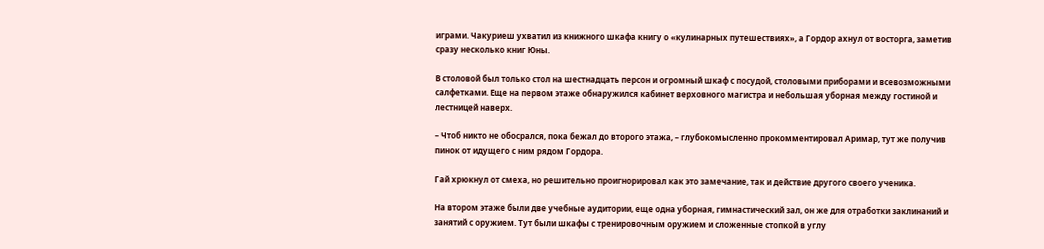играми. Чакуриеш ухватил из книжного шкафа книгу о «кулинарных путешествиях», а Гордор ахнул от восторга, заметив сразу несколько книг Юны.

В столовой был только стол на шестнадцать персон и огромный шкаф с посудой, столовыми приборами и всевозможными салфетками. Еще на первом этаже обнаружился кабинет верховного магистра и небольшая уборная между гостиной и лестницей наверх.

– Чтоб никто не обосрался, пока бежал до второго этажа, – глубокомысленно прокомментировал Аримар, тут же получив пинок от идущего с ним рядом Гордора.

Гай хрюкнул от смеха, но решительно проигнорировал как это замечание, так и действие другого своего ученика.

На втором этаже были две учебные аудитории, еще одна уборная, гимнастический зал, он же для отработки заклинаний и занятий с оружием. Тут были шкафы с тренировочным оружием и сложенные стопкой в углу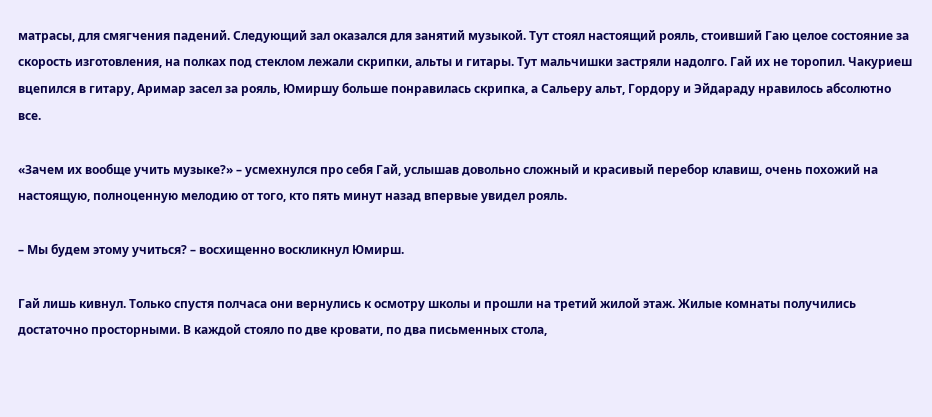матрасы, для смягчения падений. Следующий зал оказался для занятий музыкой. Тут стоял настоящий рояль, стоивший Гаю целое состояние за скорость изготовления, на полках под стеклом лежали скрипки, альты и гитары. Тут мальчишки застряли надолго. Гай их не торопил. Чакуриеш вцепился в гитару, Аримар засел за рояль, Юмиршу больше понравилась скрипка, а Сальеру альт, Гордору и Эйдараду нравилось абсолютно все.

«Зачем их вообще учить музыке?» – усмехнулся про себя Гай, услышав довольно сложный и красивый перебор клавиш, очень похожий на настоящую, полноценную мелодию от того, кто пять минут назад впервые увидел рояль.

– Мы будем этому учиться? – восхищенно воскликнул Юмирш.

Гай лишь кивнул. Только спустя полчаса они вернулись к осмотру школы и прошли на третий жилой этаж. Жилые комнаты получились достаточно просторными. В каждой стояло по две кровати, по два письменных стола,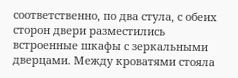соответственно, по два стула, с обеих сторон двери разместились встроенные шкафы с зеркальными дверцами. Между кроватями стояла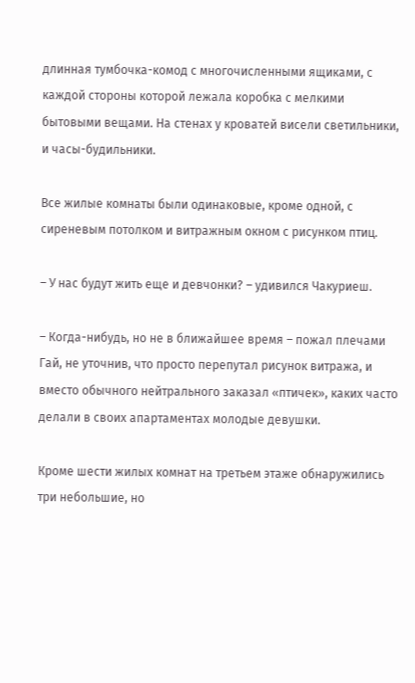длинная тумбочка-комод с многочисленными ящиками, с каждой стороны которой лежала коробка с мелкими бытовыми вещами. На стенах у кроватей висели светильники, и часы-будильники.

Все жилые комнаты были одинаковые, кроме одной, с сиреневым потолком и витражным окном с рисунком птиц.

– У нас будут жить еще и девчонки? – удивился Чакуриеш.

– Когда-нибудь, но не в ближайшее время – пожал плечами Гай, не уточнив, что просто перепутал рисунок витража, и вместо обычного нейтрального заказал «птичек», каких часто делали в своих апартаментах молодые девушки.

Кроме шести жилых комнат на третьем этаже обнаружились три небольшие, но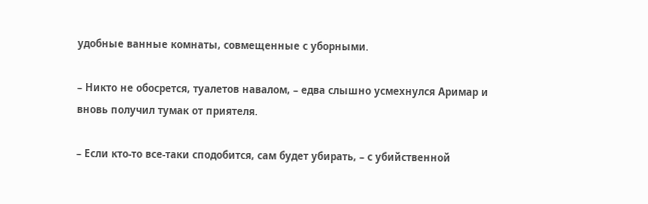удобные ванные комнаты, совмещенные с уборными.

– Никто не обосрется, туалетов навалом, – едва слышно усмехнулся Аримар и вновь получил тумак от приятеля.

– Если кто-то все-таки сподобится, сам будет убирать, – с убийственной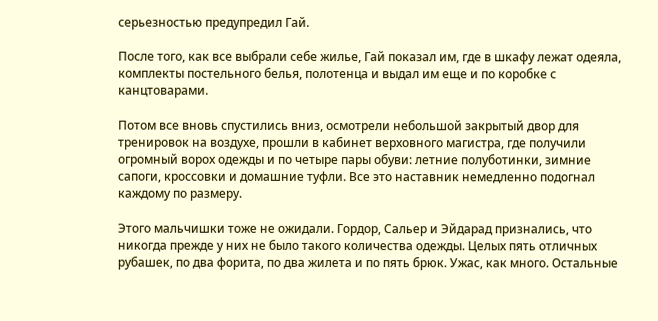серьезностью предупредил Гай.

После того, как все выбрали себе жилье, Гай показал им, где в шкафу лежат одеяла, комплекты постельного белья, полотенца и выдал им еще и по коробке с канцтоварами.

Потом все вновь спустились вниз, осмотрели небольшой закрытый двор для тренировок на воздухе, прошли в кабинет верховного магистра, где получили огромный ворох одежды и по четыре пары обуви: летние полуботинки, зимние сапоги, кроссовки и домашние туфли. Все это наставник немедленно подогнал каждому по размеру.

Этого мальчишки тоже не ожидали. Гордор, Сальер и Эйдарад признались, что никогда прежде у них не было такого количества одежды. Целых пять отличных рубашек, по два форита, по два жилета и по пять брюк. Ужас, как много. Остальные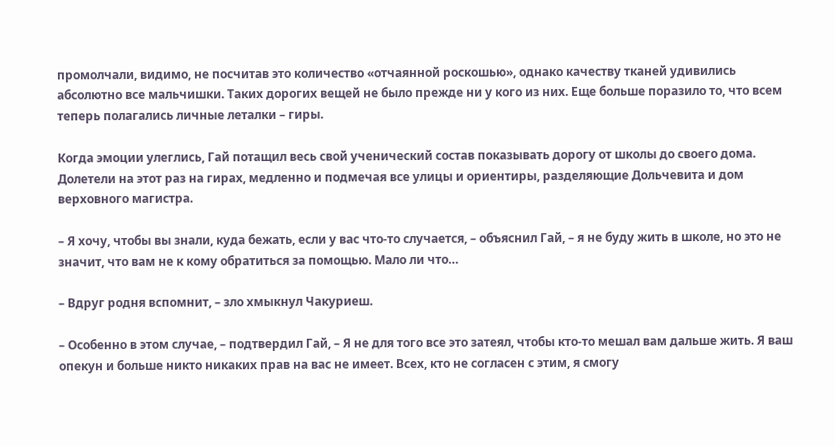промолчали, видимо, не посчитав это количество «отчаянной роскошью», однако качеству тканей удивились абсолютно все мальчишки. Таких дорогих вещей не было прежде ни у кого из них. Еще больше поразило то, что всем теперь полагались личные леталки – гиры.

Когда эмоции улеглись, Гай потащил весь свой ученический состав показывать дорогу от школы до своего дома. Долетели на этот раз на гирах, медленно и подмечая все улицы и ориентиры, разделяющие Дольчевита и дом верховного магистра.

– Я хочу, чтобы вы знали, куда бежать, если у вас что-то случается, – объяснил Гай, – я не буду жить в школе, но это не значит, что вам не к кому обратиться за помощью. Мало ли что…

– Вдруг родня вспомнит, – зло хмыкнул Чакуриеш.

– Особенно в этом случае, – подтвердил Гай, – Я не для того все это затеял, чтобы кто-то мешал вам дальше жить. Я ваш опекун и больше никто никаких прав на вас не имеет. Всех, кто не согласен с этим, я смогу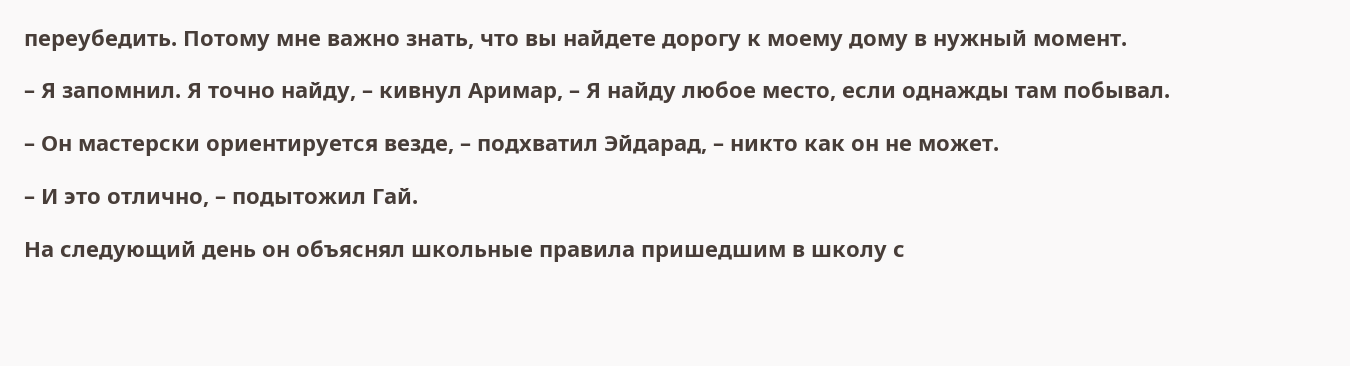переубедить. Потому мне важно знать, что вы найдете дорогу к моему дому в нужный момент.

– Я запомнил. Я точно найду, – кивнул Аримар, – Я найду любое место, если однажды там побывал.

– Он мастерски ориентируется везде, – подхватил Эйдарад, – никто как он не может.

– И это отлично, – подытожил Гай.

На следующий день он объяснял школьные правила пришедшим в школу с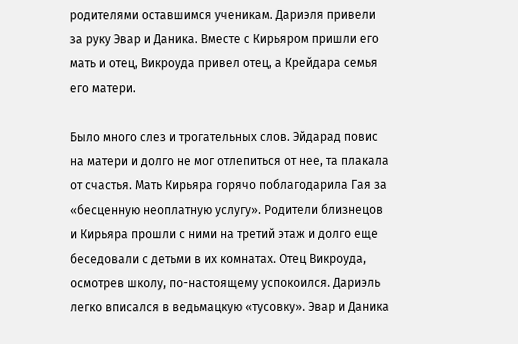родителями оставшимся ученикам. Дариэля привели за руку Эвар и Даника. Вместе с Кирьяром пришли его мать и отец, Викроуда привел отец, а Крейдара семья его матери.

Было много слез и трогательных слов. Эйдарад повис на матери и долго не мог отлепиться от нее, та плакала от счастья. Мать Кирьяра горячо поблагодарила Гая за «бесценную неоплатную услугу». Родители близнецов и Кирьяра прошли с ними на третий этаж и долго еще беседовали с детьми в их комнатах. Отец Викроуда, осмотрев школу, по-настоящему успокоился. Дариэль легко вписался в ведьмацкую «тусовку». Эвар и Даника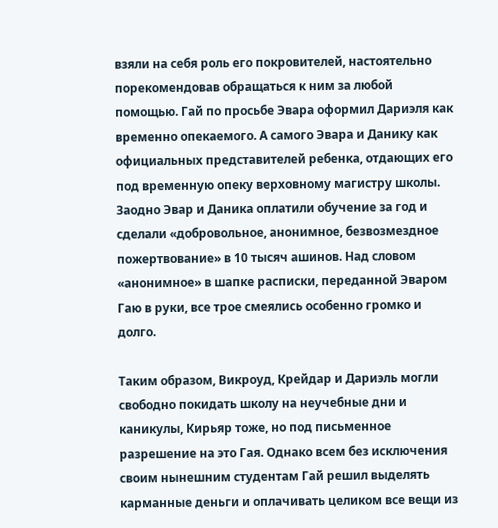взяли на себя роль его покровителей, настоятельно порекомендовав обращаться к ним за любой помощью. Гай по просьбе Эвара оформил Дариэля как временно опекаемого. А самого Эвара и Данику как официальных представителей ребенка, отдающих его под временную опеку верховному магистру школы. Заодно Эвар и Даника оплатили обучение за год и сделали «добровольное, анонимное, безвозмездное пожертвование» в 10 тысяч ашинов. Над словом «анонимное» в шапке расписки, переданной Эваром Гаю в руки, все трое смеялись особенно громко и долго.

Таким образом, Викроуд, Крейдар и Дариэль могли свободно покидать школу на неучебные дни и каникулы, Кирьяр тоже, но под письменное разрешение на это Гая. Однако всем без исключения своим нынешним студентам Гай решил выделять карманные деньги и оплачивать целиком все вещи из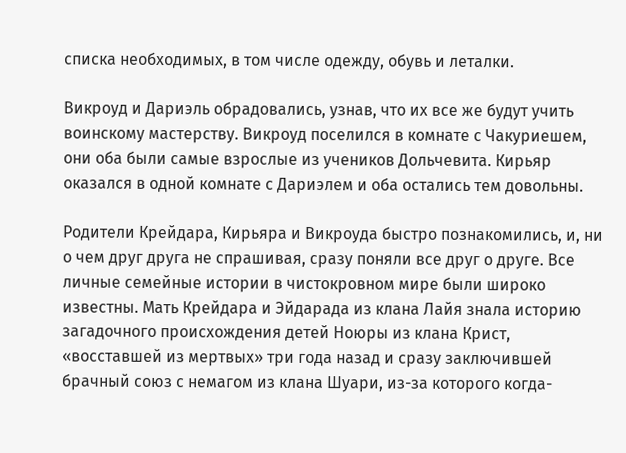списка необходимых, в том числе одежду, обувь и леталки.

Викроуд и Дариэль обрадовались, узнав, что их все же будут учить воинскому мастерству. Викроуд поселился в комнате с Чакуриешем, они оба были самые взрослые из учеников Дольчевита. Кирьяр оказался в одной комнате с Дариэлем и оба остались тем довольны.

Родители Крейдара, Кирьяра и Викроуда быстро познакомились, и, ни о чем друг друга не спрашивая, сразу поняли все друг о друге. Все личные семейные истории в чистокровном мире были широко известны. Мать Крейдара и Эйдарада из клана Лайя знала историю загадочного происхождения детей Ноюры из клана Крист, «восставшей из мертвых» три года назад и сразу заключившей брачный союз с немагом из клана Шуари, из-за которого когда-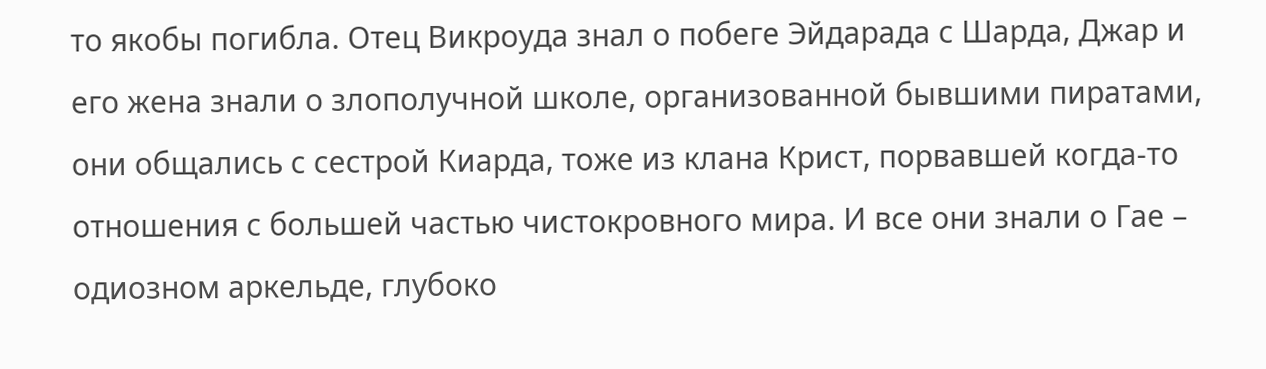то якобы погибла. Отец Викроуда знал о побеге Эйдарада с Шарда, Джар и его жена знали о злополучной школе, организованной бывшими пиратами, они общались с сестрой Киарда, тоже из клана Крист, порвавшей когда-то отношения с большей частью чистокровного мира. И все они знали о Гае – одиозном аркельде, глубоко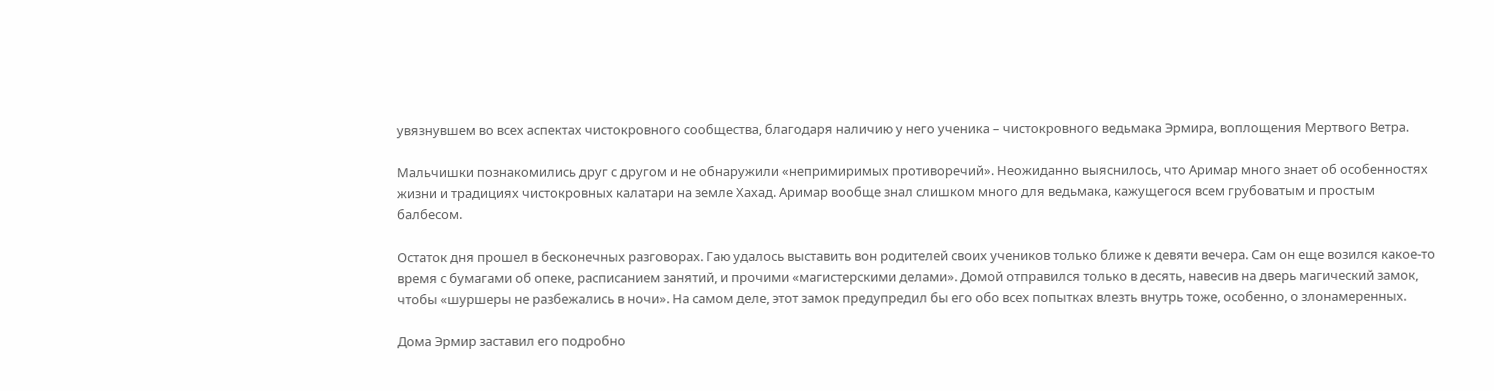увязнувшем во всех аспектах чистокровного сообщества, благодаря наличию у него ученика – чистокровного ведьмака Эрмира, воплощения Мертвого Ветра.

Мальчишки познакомились друг с другом и не обнаружили «непримиримых противоречий». Неожиданно выяснилось, что Аримар много знает об особенностях жизни и традициях чистокровных калатари на земле Хахад. Аримар вообще знал слишком много для ведьмака, кажущегося всем грубоватым и простым балбесом.

Остаток дня прошел в бесконечных разговорах. Гаю удалось выставить вон родителей своих учеников только ближе к девяти вечера. Сам он еще возился какое-то время с бумагами об опеке, расписанием занятий, и прочими «магистерскими делами». Домой отправился только в десять, навесив на дверь магический замок, чтобы «шуршеры не разбежались в ночи». На самом деле, этот замок предупредил бы его обо всех попытках влезть внутрь тоже, особенно, о злонамеренных.

Дома Эрмир заставил его подробно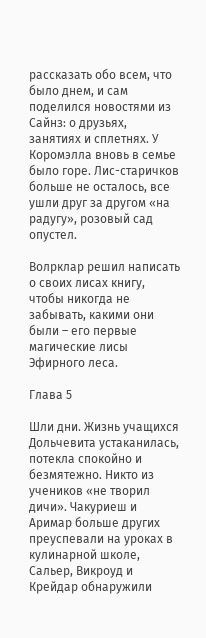рассказать обо всем, что было днем, и сам поделился новостями из Сайнз: о друзьях, занятиях и сплетнях. У Коромэлла вновь в семье было горе. Лис-старичков больше не осталось, все ушли друг за другом «на радугу», розовый сад опустел.

Волрклар решил написать о своих лисах книгу, чтобы никогда не забывать, какими они были – его первые магические лисы Эфирного леса.

Глава 5

Шли дни. Жизнь учащихся Дольчевита устаканилась, потекла спокойно и безмятежно. Никто из учеников «не творил дичи». Чакуриеш и Аримар больше других преуспевали на уроках в кулинарной школе, Сальер, Викроуд и Крейдар обнаружили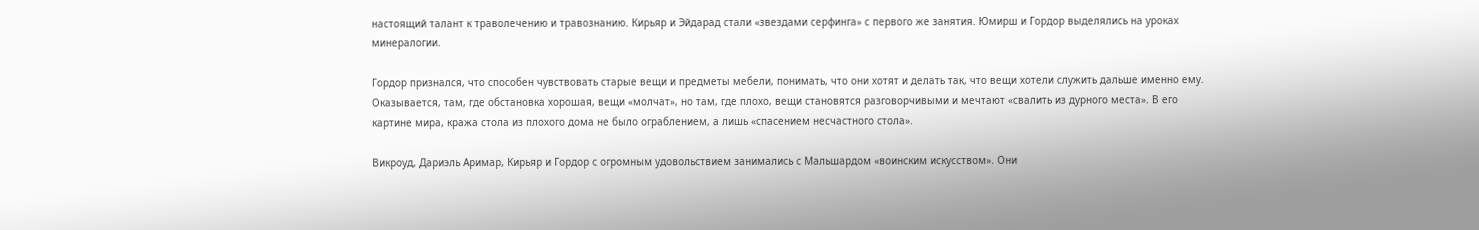настоящий талант к траволечению и травознанию. Кирьяр и Эйдарад стали «звездами серфинга» с первого же занятия. Юмирш и Гордор выделялись на уроках минералогии.

Гордор признался, что способен чувствовать старые вещи и предметы мебели, понимать, что они хотят и делать так, что вещи хотели служить дальше именно ему. Оказывается, там, где обстановка хорошая, вещи «молчат», но там, где плохо, вещи становятся разговорчивыми и мечтают «свалить из дурного места». В его картине мира, кража стола из плохого дома не было ограблением, а лишь «спасением несчастного стола».

Викроуд, Дариэль Аримар, Кирьяр и Гордор с огромным удовольствием занимались с Мальшардом «воинским искусством». Они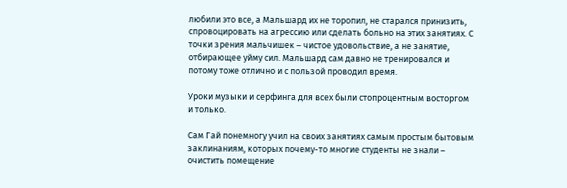любили это все, а Мальшард их не торопил, не старался принизить, спровоцировать на агрессию или сделать больно на этих занятиях. С точки зрения мальчишек – чистое удовольствие, а не занятие, отбирающее уйму сил. Мальшард сам давно не тренировался и потому тоже отлично и с пользой проводил время.

Уроки музыки и серфинга для всех были стопроцентным восторгом и только.

Сам Гай понемногу учил на своих занятиях самым простым бытовым заклинаниям, которых почему-то многие студенты не знали – очистить помещение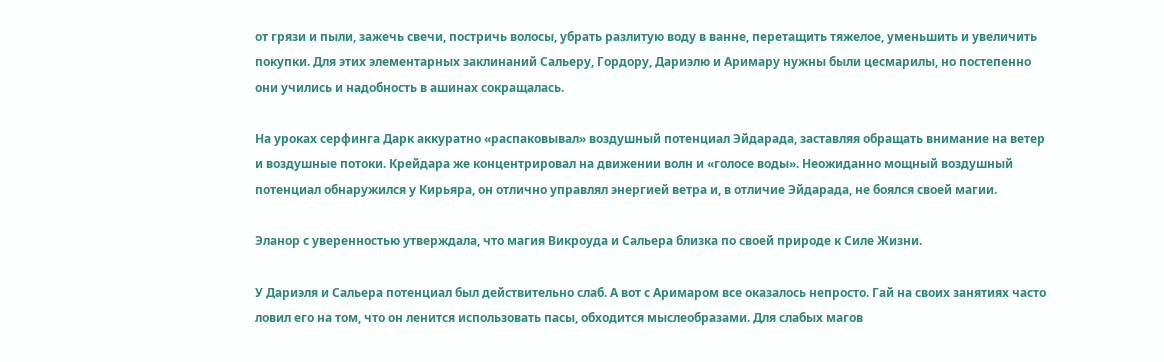от грязи и пыли, зажечь свечи, постричь волосы, убрать разлитую воду в ванне, перетащить тяжелое, уменьшить и увеличить покупки. Для этих элементарных заклинаний Сальеру, Гордору, Дариэлю и Аримару нужны были цесмарилы, но постепенно они учились и надобность в ашинах сокращалась.

На уроках серфинга Дарк аккуратно «распаковывал» воздушный потенциал Эйдарада, заставляя обращать внимание на ветер и воздушные потоки. Крейдара же концентрировал на движении волн и «голосе воды». Неожиданно мощный воздушный потенциал обнаружился у Кирьяра, он отлично управлял энергией ветра и, в отличие Эйдарада, не боялся своей магии.

Эланор с уверенностью утверждала, что магия Викроуда и Сальера близка по своей природе к Силе Жизни.

У Дариэля и Сальера потенциал был действительно слаб. А вот с Аримаром все оказалось непросто. Гай на своих занятиях часто ловил его на том, что он ленится использовать пасы, обходится мыслеобразами. Для слабых магов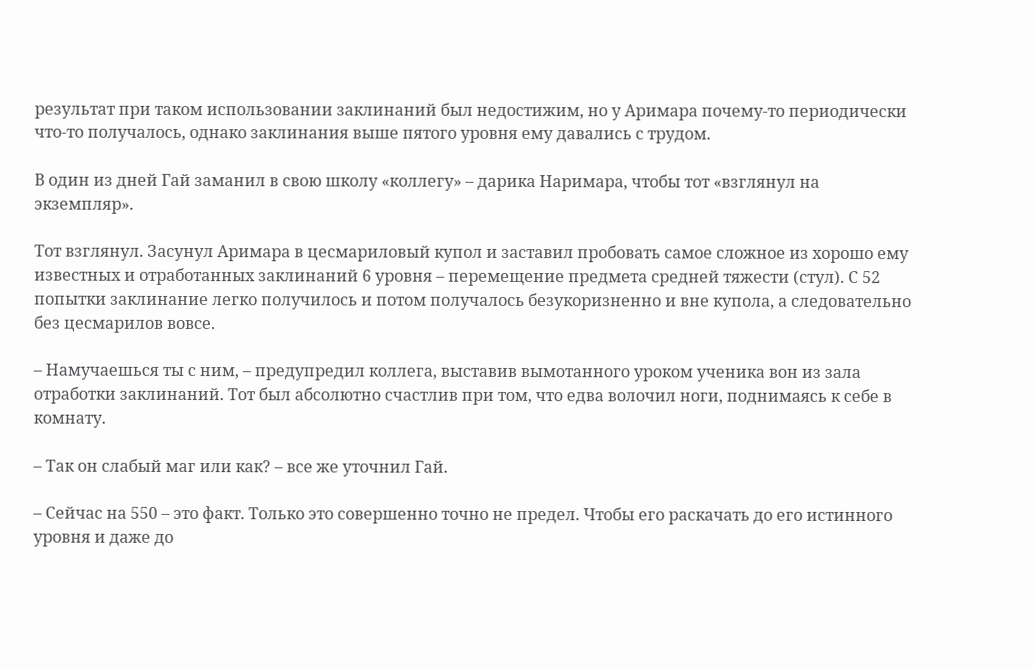результат при таком использовании заклинаний был недостижим, но у Аримара почему-то периодически что-то получалось, однако заклинания выше пятого уровня ему давались с трудом.

В один из дней Гай заманил в свою школу «коллегу» – дарика Наримара, чтобы тот «взглянул на экземпляр».

Тот взглянул. Засунул Аримара в цесмариловый купол и заставил пробовать самое сложное из хорошо ему известных и отработанных заклинаний 6 уровня – перемещение предмета средней тяжести (стул). С 52 попытки заклинание легко получилось и потом получалось безукоризненно и вне купола, а следовательно без цесмарилов вовсе.

– Намучаешься ты с ним, – предупредил коллега, выставив вымотанного уроком ученика вон из зала отработки заклинаний. Тот был абсолютно счастлив при том, что едва волочил ноги, поднимаясь к себе в комнату.

– Так он слабый маг или как? – все же уточнил Гай.

– Сейчас на 550 – это факт. Только это совершенно точно не предел. Чтобы его раскачать до его истинного уровня и даже до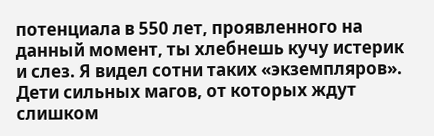потенциала в 550 лет, проявленного на данный момент, ты хлебнешь кучу истерик и слез. Я видел сотни таких «экземпляров». Дети сильных магов, от которых ждут слишком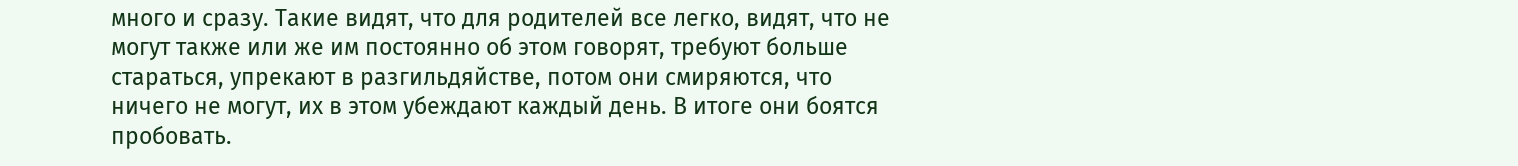много и сразу. Такие видят, что для родителей все легко, видят, что не могут также или же им постоянно об этом говорят, требуют больше стараться, упрекают в разгильдяйстве, потом они смиряются, что ничего не могут, их в этом убеждают каждый день. В итоге они боятся пробовать.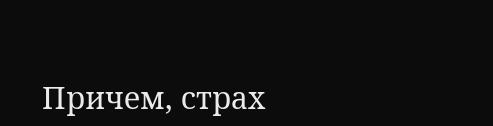Причем, страх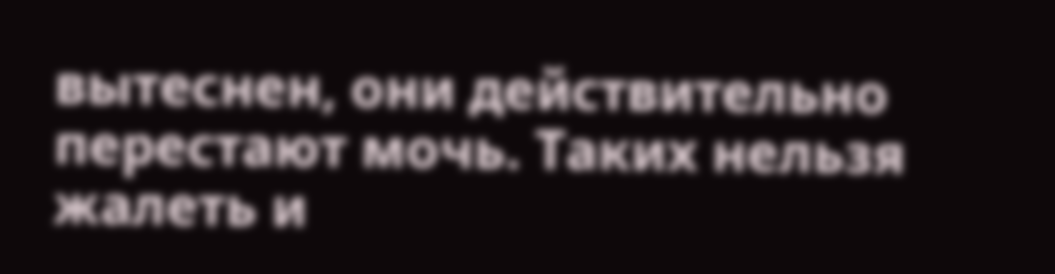вытеснен, они действительно перестают мочь. Таких нельзя жалеть и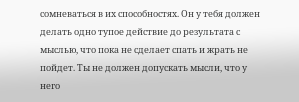сомневаться в их способностях. Он у тебя должен делать одно тупое действие до результата с мыслью, что пока не сделает спать и жрать не пойдет. Ты не должен допускать мысли, что у него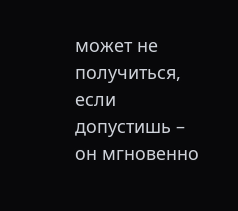может не получиться, если допустишь – он мгновенно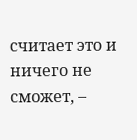считает это и ничего не сможет, –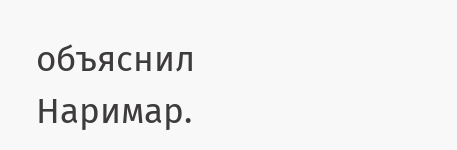объяснил Наримар.